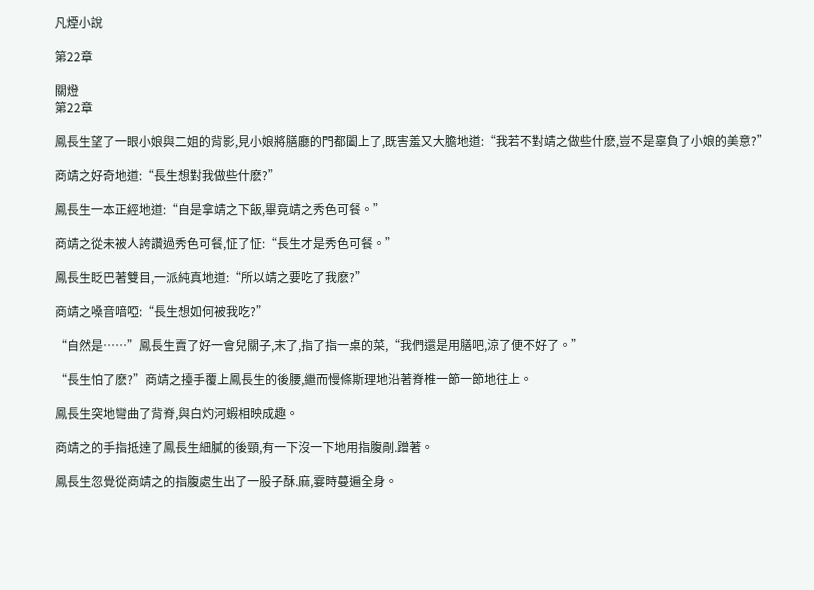凡煙小說

第22章

關燈
第22章

鳳長生望了一眼小娘與二姐的背影,見小娘將膳廳的門都闔上了,既害羞又大膽地道:“我若不對靖之做些什麽,豈不是辜負了小娘的美意?”

商靖之好奇地道:“長生想對我做些什麽?”

鳳長生一本正經地道:“自是拿靖之下飯,畢竟靖之秀色可餐。”

商靖之從未被人誇讚過秀色可餐,怔了怔:“長生才是秀色可餐。”

鳳長生眨巴著雙目,一派純真地道:“所以靖之要吃了我麽?”

商靖之嗓音喑啞:“長生想如何被我吃?”

“自然是……”鳳長生賣了好一會兒關子,末了,指了指一桌的菜,“我們還是用膳吧,涼了便不好了。”

“長生怕了麽?”商靖之擡手覆上鳳長生的後腰,繼而慢條斯理地沿著脊椎一節一節地往上。

鳳長生突地彎曲了背脊,與白灼河蝦相映成趣。

商靖之的手指抵達了鳳長生細膩的後頸,有一下沒一下地用指腹剮.蹭著。

鳳長生忽覺從商靖之的指腹處生出了一股子酥.麻,霎時蔓遍全身。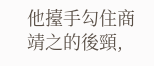他擡手勾住商靖之的後頸,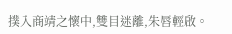撲入商靖之懷中,雙目迷離,朱唇輕啟。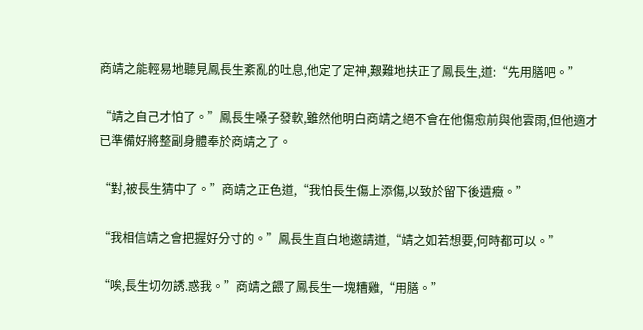商靖之能輕易地聽見鳳長生紊亂的吐息,他定了定神,艱難地扶正了鳳長生,道:“先用膳吧。”

“靖之自己才怕了。”鳳長生嗓子發軟,雖然他明白商靖之絕不會在他傷愈前與他雲雨,但他適才已準備好將整副身體奉於商靖之了。

“對,被長生猜中了。”商靖之正色道,“我怕長生傷上添傷,以致於留下後遺癥。”

“我相信靖之會把握好分寸的。”鳳長生直白地邀請道,“靖之如若想要,何時都可以。”

“唉,長生切勿誘.惑我。”商靖之餵了鳳長生一塊糟雞,“用膳。”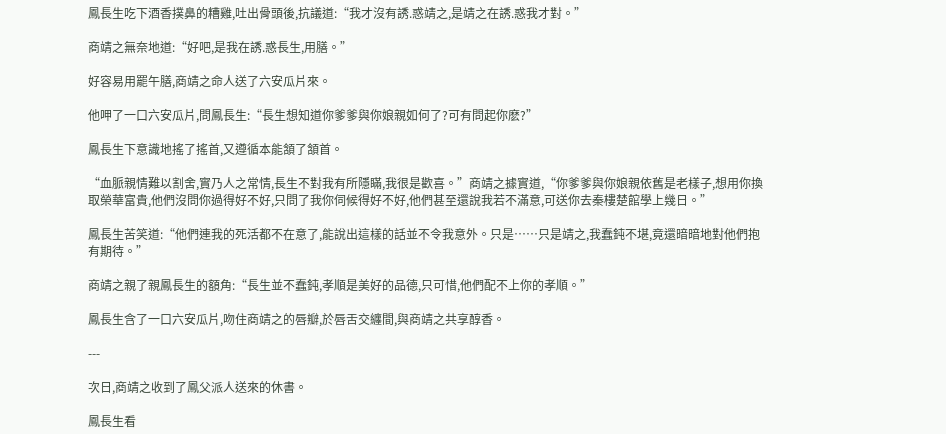鳳長生吃下酒香撲鼻的糟雞,吐出骨頭後,抗議道:“我才沒有誘.惑靖之,是靖之在誘.惑我才對。”

商靖之無奈地道:“好吧,是我在誘.惑長生,用膳。”

好容易用罷午膳,商靖之命人送了六安瓜片來。

他呷了一口六安瓜片,問鳳長生:“長生想知道你爹爹與你娘親如何了?可有問起你麽?”

鳳長生下意識地搖了搖首,又遵循本能頷了頷首。

“血脈親情難以割舍,實乃人之常情,長生不對我有所隱瞞,我很是歡喜。”商靖之據實道,“你爹爹與你娘親依舊是老樣子,想用你換取榮華富貴,他們沒問你過得好不好,只問了我你伺候得好不好,他們甚至還說我若不滿意,可送你去秦樓楚館學上幾日。”

鳳長生苦笑道:“他們連我的死活都不在意了,能說出這樣的話並不令我意外。只是……只是靖之,我蠢鈍不堪,竟還暗暗地對他們抱有期待。”

商靖之親了親鳳長生的額角:“長生並不蠢鈍,孝順是美好的品德,只可惜,他們配不上你的孝順。”

鳳長生含了一口六安瓜片,吻住商靖之的唇瓣,於唇舌交纏間,與商靖之共享醇香。

---

次日,商靖之收到了鳳父派人送來的休書。

鳳長生看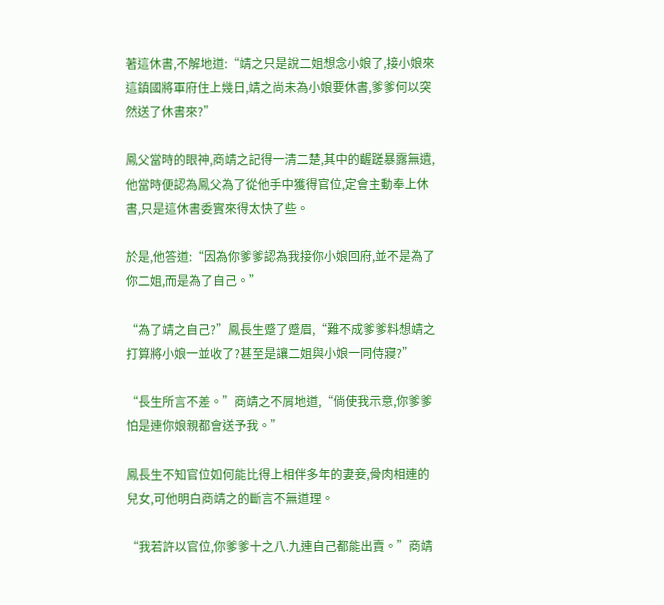著這休書,不解地道:“靖之只是說二姐想念小娘了,接小娘來這鎮國將軍府住上幾日,靖之尚未為小娘要休書,爹爹何以突然送了休書來?”

鳳父當時的眼神,商靖之記得一清二楚,其中的齷蹉暴露無遺,他當時便認為鳳父為了從他手中獲得官位,定會主動奉上休書,只是這休書委實來得太快了些。

於是,他答道:“因為你爹爹認為我接你小娘回府,並不是為了你二姐,而是為了自己。”

“為了靖之自己?”鳳長生蹙了蹙眉,“難不成爹爹料想靖之打算將小娘一並收了?甚至是讓二姐與小娘一同侍寢?”

“長生所言不差。”商靖之不屑地道,“倘使我示意,你爹爹怕是連你娘親都會送予我。”

鳳長生不知官位如何能比得上相伴多年的妻妾,骨肉相連的兒女,可他明白商靖之的斷言不無道理。

“我若許以官位,你爹爹十之八.九連自己都能出賣。”商靖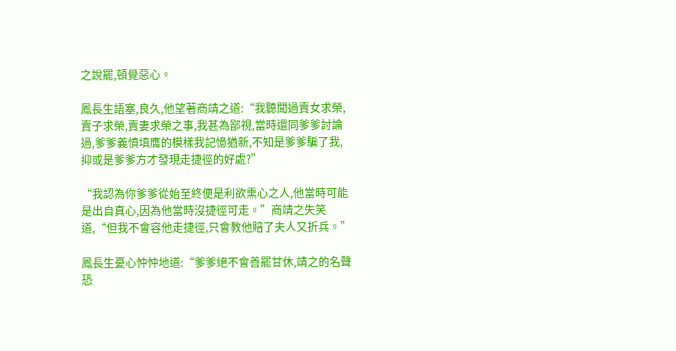之說罷,頓覺惡心。

鳳長生語塞,良久,他望著商靖之道:“我聽聞過賣女求榮,賣子求榮,賣妻求榮之事,我甚為鄙視,當時還同爹爹討論過,爹爹義憤填膺的模樣我記憶猶新,不知是爹爹騙了我,抑或是爹爹方才發現走捷徑的好處?”

“我認為你爹爹從始至終便是利欲熏心之人,他當時可能是出自真心,因為他當時沒捷徑可走。”商靖之失笑道,“但我不會容他走捷徑,只會教他賠了夫人又折兵。”

鳳長生憂心忡忡地道:“爹爹絕不會善罷甘休,靖之的名聲恐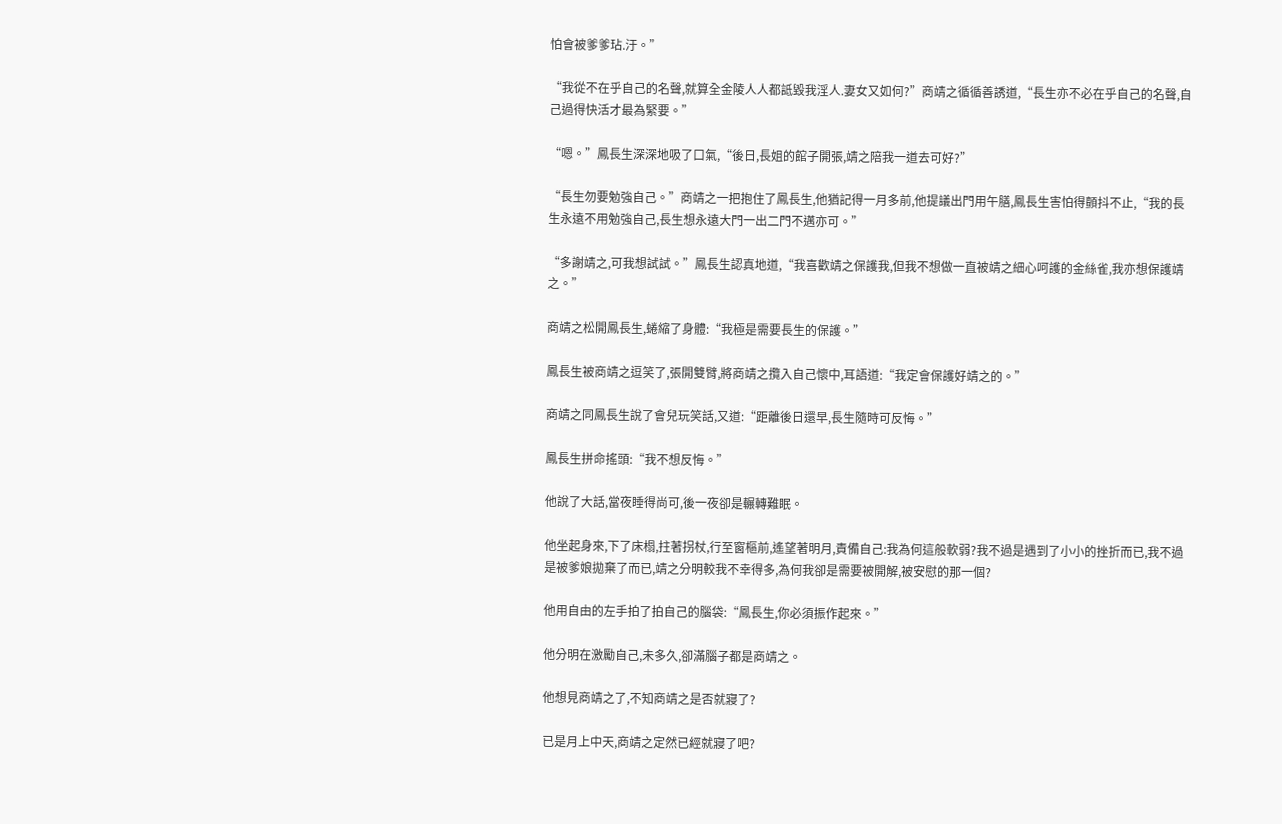怕會被爹爹玷.汙。”

“我從不在乎自己的名聲,就算全金陵人人都詆毀我淫人.妻女又如何?”商靖之循循善誘道,“長生亦不必在乎自己的名聲,自己過得快活才最為緊要。”

“嗯。”鳳長生深深地吸了口氣,“後日,長姐的館子開張,靖之陪我一道去可好?”

“長生勿要勉強自己。”商靖之一把抱住了鳳長生,他猶記得一月多前,他提議出門用午膳,鳳長生害怕得顫抖不止,“我的長生永遠不用勉強自己,長生想永遠大門一出二門不邁亦可。”

“多謝靖之,可我想試試。”鳳長生認真地道,“我喜歡靖之保護我,但我不想做一直被靖之細心呵護的金絲雀,我亦想保護靖之。”

商靖之松開鳳長生,蜷縮了身體:“我極是需要長生的保護。”

鳳長生被商靖之逗笑了,張開雙臂,將商靖之攬入自己懷中,耳語道:“我定會保護好靖之的。”

商靖之同鳳長生說了會兒玩笑話,又道:“距離後日還早,長生隨時可反悔。”

鳳長生拼命搖頭:“我不想反悔。”

他說了大話,當夜睡得尚可,後一夜卻是輾轉難眠。

他坐起身來,下了床榻,拄著拐杖,行至窗樞前,遙望著明月,責備自己:我為何這般軟弱?我不過是遇到了小小的挫折而已,我不過是被爹娘拋棄了而已,靖之分明較我不幸得多,為何我卻是需要被開解,被安慰的那一個?

他用自由的左手拍了拍自己的腦袋:“鳳長生,你必須振作起來。”

他分明在激勵自己,未多久,卻滿腦子都是商靖之。

他想見商靖之了,不知商靖之是否就寢了?

已是月上中天,商靖之定然已經就寢了吧?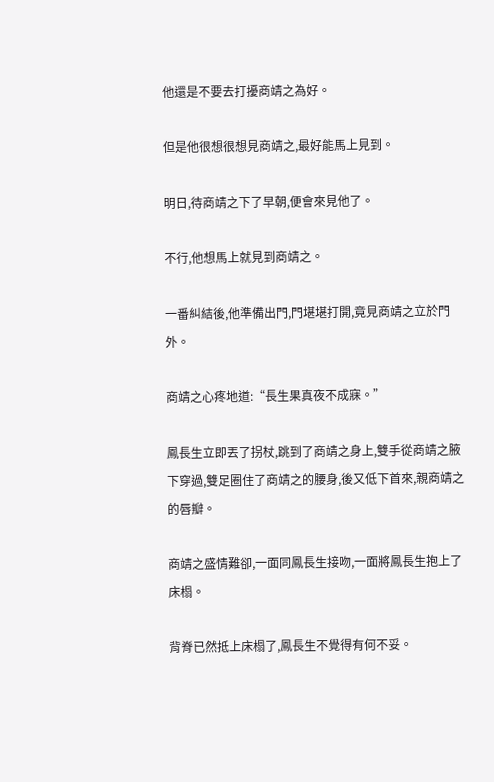他還是不要去打擾商靖之為好。

但是他很想很想見商靖之,最好能馬上見到。

明日,待商靖之下了早朝,便會來見他了。

不行,他想馬上就見到商靖之。

一番糾結後,他準備出門,門堪堪打開,竟見商靖之立於門外。

商靖之心疼地道:“長生果真夜不成寐。”

鳳長生立即丟了拐杖,跳到了商靖之身上,雙手從商靖之腋下穿過,雙足圈住了商靖之的腰身,後又低下首來,親商靖之的唇瓣。

商靖之盛情難卻,一面同鳳長生接吻,一面將鳳長生抱上了床榻。

背脊已然抵上床榻了,鳳長生不覺得有何不妥。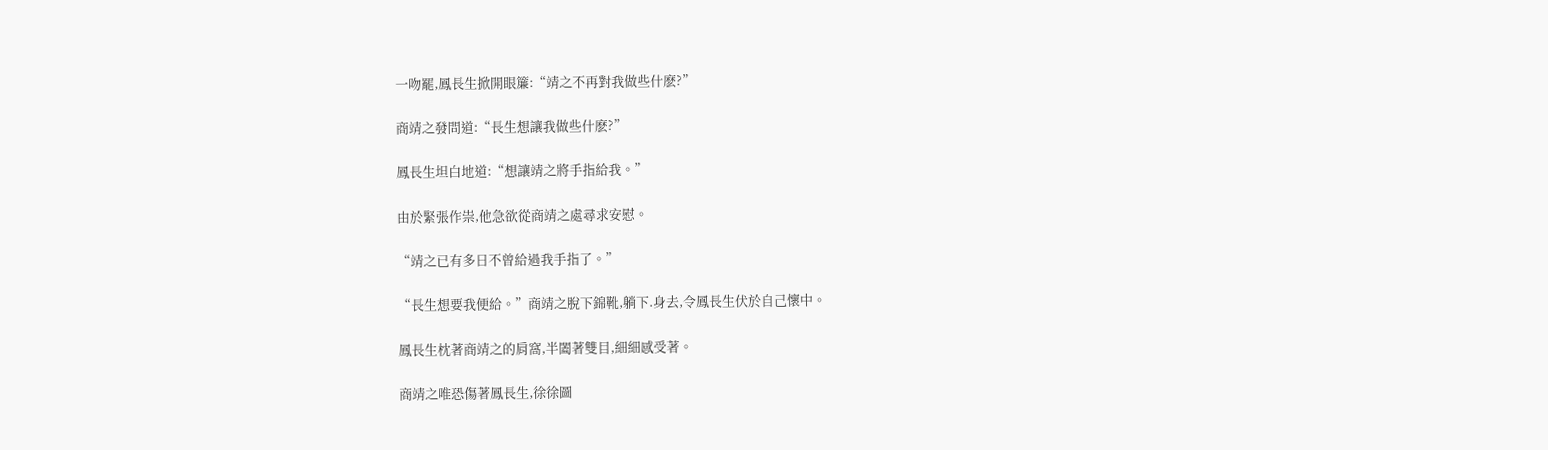一吻罷,鳳長生掀開眼簾:“靖之不再對我做些什麽?”

商靖之發問道:“長生想讓我做些什麽?”

鳳長生坦白地道:“想讓靖之將手指給我。”

由於緊張作祟,他急欲從商靖之處尋求安慰。

“靖之已有多日不曾給過我手指了。”

“長生想要我便給。”商靖之脫下錦靴,躺下.身去,令鳳長生伏於自己懷中。

鳳長生枕著商靖之的肩窩,半闔著雙目,細細感受著。

商靖之唯恐傷著鳳長生,徐徐圖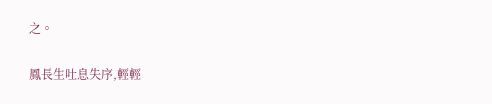之。

鳳長生吐息失序,輕輕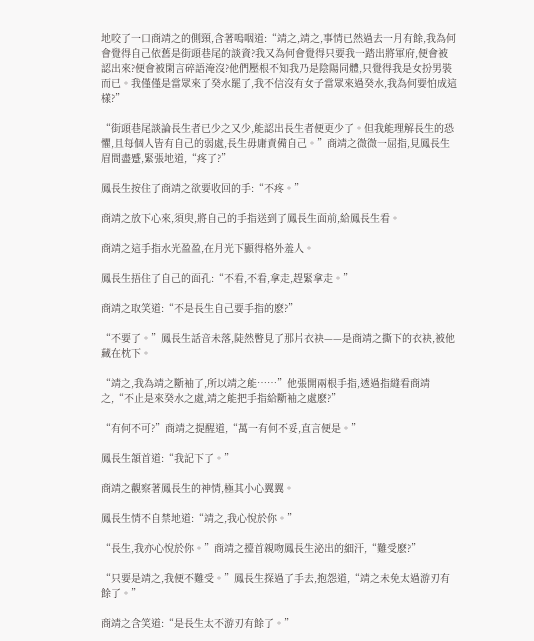地咬了一口商靖之的側頸,含著嗚咽道:“靖之,靖之,事情已然過去一月有餘,我為何會覺得自己依舊是街頭巷尾的談資?我又為何會覺得只要我一踏出將軍府,便會被認出來?便會被閑言碎語淹沒?他們壓根不知我乃是陰陽同體,只覺得我是女扮男裝而已。我僅僅是當眾來了癸水罷了,我不信沒有女子當眾來過癸水,我為何要怕成這樣?”

“街頭巷尾談論長生者已少之又少,能認出長生者便更少了。但我能理解長生的恐懼,且每個人皆有自己的弱處,長生毋庸責備自己。”商靖之微微一屈指,見鳳長生眉間盡蹙,緊張地道,“疼了?”

鳳長生按住了商靖之欲要收回的手:“不疼。”

商靖之放下心來,須臾,將自己的手指送到了鳳長生面前,給鳳長生看。

商靖之這手指水光盈盈,在月光下顯得格外羞人。

鳳長生捂住了自己的面孔:“不看,不看,拿走,趕緊拿走。”

商靖之取笑道:“不是長生自己要手指的麽?”

“不要了。”鳳長生話音未落,陡然瞥見了那片衣袂——是商靖之撕下的衣袂,被他藏在枕下。

“靖之,我為靖之斷袖了,所以靖之能……”他張開兩根手指,透過指縫看商靖之,“不止是來癸水之處,靖之能把手指給斷袖之處麽?”

“有何不可?”商靖之提醒道,“萬一有何不妥,直言便是。”

鳳長生頷首道:“我記下了。”

商靖之觀察著鳳長生的神情,極其小心翼翼。

鳳長生情不自禁地道:“靖之,我心悅於你。”

“長生,我亦心悅於你。”商靖之擡首親吻鳳長生泌出的細汗,“難受麽?”

“只要是靖之,我便不難受。”鳳長生探過了手去,抱怨道,“靖之未免太過游刃有餘了。”

商靖之含笑道:“是長生太不游刃有餘了。”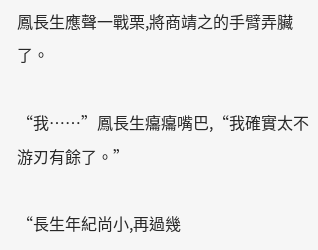鳳長生應聲一戰栗,將商靖之的手臂弄臟了。

“我……”鳳長生癟癟嘴巴,“我確實太不游刃有餘了。”

“長生年紀尚小,再過幾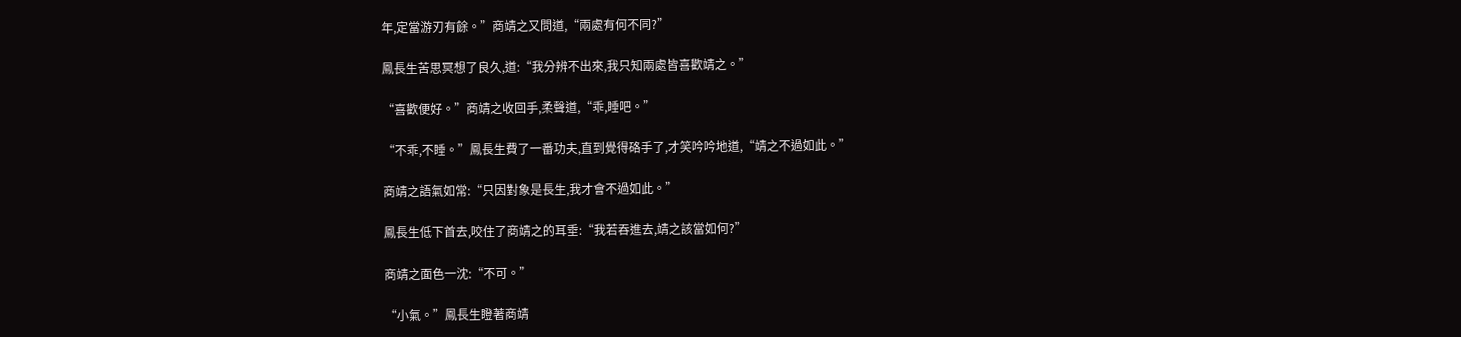年,定當游刃有餘。”商靖之又問道,“兩處有何不同?”

鳳長生苦思冥想了良久,道:“我分辨不出來,我只知兩處皆喜歡靖之。”

“喜歡便好。”商靖之收回手,柔聲道,“乖,睡吧。”

“不乖,不睡。”鳳長生費了一番功夫,直到覺得硌手了,才笑吟吟地道,“靖之不過如此。”

商靖之語氣如常:“只因對象是長生,我才會不過如此。”

鳳長生低下首去,咬住了商靖之的耳垂:“我若吞進去,靖之該當如何?”

商靖之面色一沈:“不可。”

“小氣。”鳳長生瞪著商靖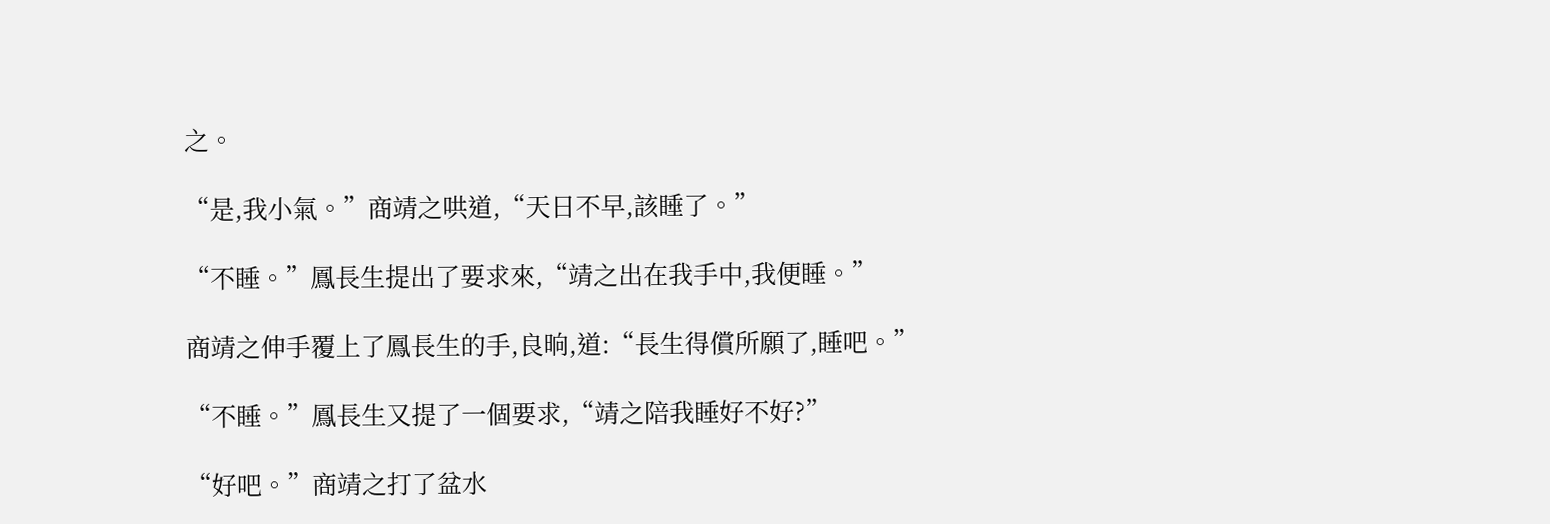之。

“是,我小氣。”商靖之哄道,“天日不早,該睡了。”

“不睡。”鳳長生提出了要求來,“靖之出在我手中,我便睡。”

商靖之伸手覆上了鳳長生的手,良晌,道:“長生得償所願了,睡吧。”

“不睡。”鳳長生又提了一個要求,“靖之陪我睡好不好?”

“好吧。”商靖之打了盆水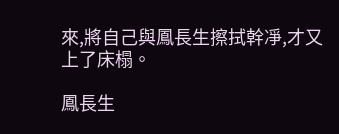來,將自己與鳳長生擦拭幹凈,才又上了床榻。

鳳長生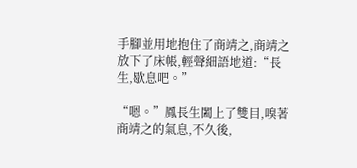手腳並用地抱住了商靖之,商靖之放下了床帳,輕聲細語地道:“長生,歇息吧。”

“嗯。”鳳長生闔上了雙目,嗅著商靖之的氣息,不久後,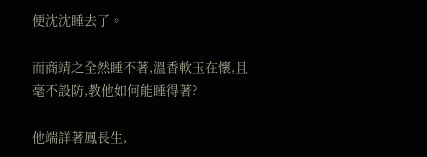便沈沈睡去了。

而商靖之全然睡不著,溫香軟玉在懷,且毫不設防,教他如何能睡得著?

他端詳著鳳長生,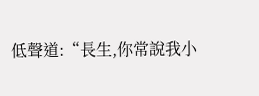低聲道:“長生,你常說我小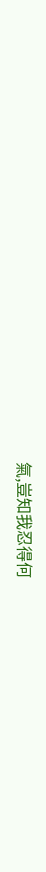氣,豈知我忍得何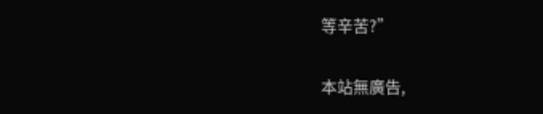等辛苦?”

本站無廣告,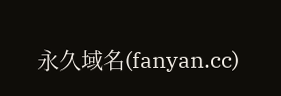永久域名(fanyan.cc)